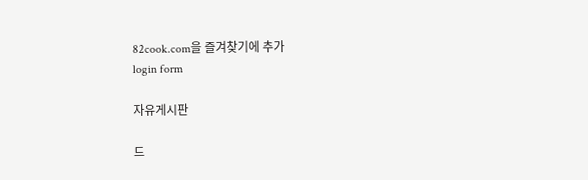82cook.com을 즐겨찾기에 추가
login form

자유게시판

드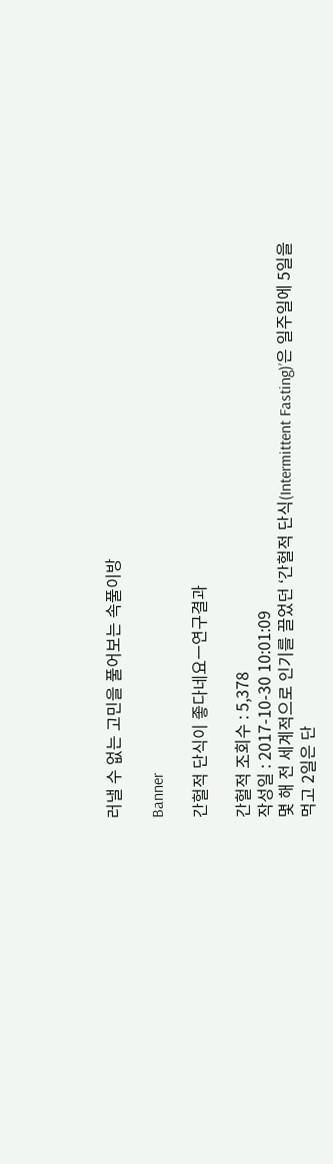러낼 수 없는 고민을 풀어보는 속풀이방

Banner

간헐적 단식이 좋다네요ㅡ연구결과

간헐적 조회수 : 5,378
작성일 : 2017-10-30 10:01:09
몇 해 전 세계적으로 인기를 끌었던 ‘간헐적 단식(Intermittent Fasting)’은 일주일에 5일을 먹고 2일은 단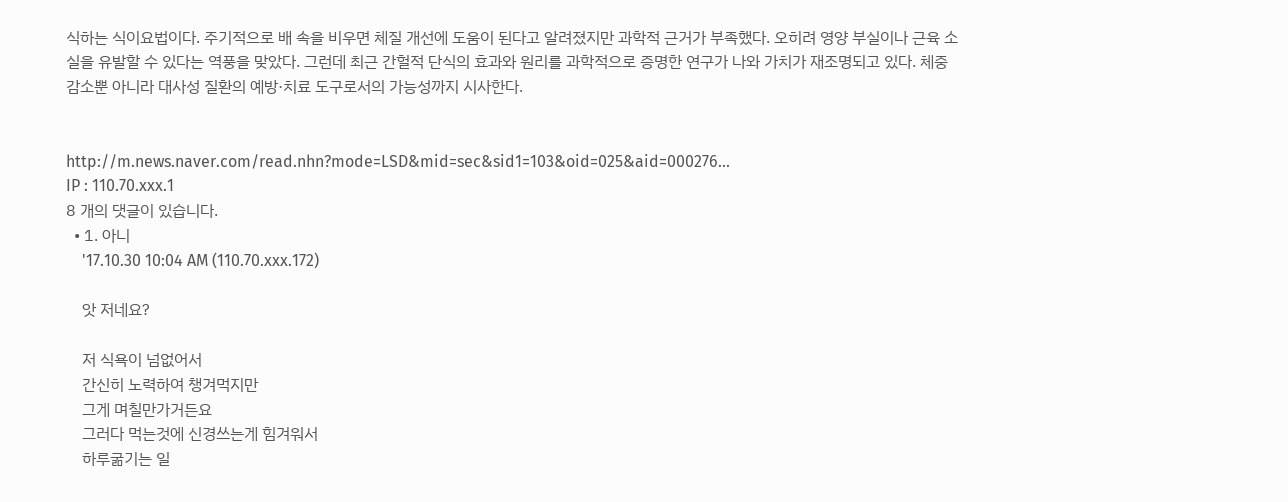식하는 식이요법이다. 주기적으로 배 속을 비우면 체질 개선에 도움이 된다고 알려졌지만 과학적 근거가 부족했다. 오히려 영양 부실이나 근육 소실을 유발할 수 있다는 역풍을 맞았다. 그런데 최근 간헐적 단식의 효과와 원리를 과학적으로 증명한 연구가 나와 가치가 재조명되고 있다. 체중 감소뿐 아니라 대사성 질환의 예방·치료 도구로서의 가능성까지 시사한다.


http://m.news.naver.com/read.nhn?mode=LSD&mid=sec&sid1=103&oid=025&aid=000276...
IP : 110.70.xxx.1
8 개의 댓글이 있습니다.
  • 1. 아니
    '17.10.30 10:04 AM (110.70.xxx.172)

    앗 저네요?

    저 식욕이 넘없어서
    간신히 노력하여 챙겨먹지만
    그게 며칠만가거든요
    그러다 먹는것에 신경쓰는게 힘겨워서
    하루굶기는 일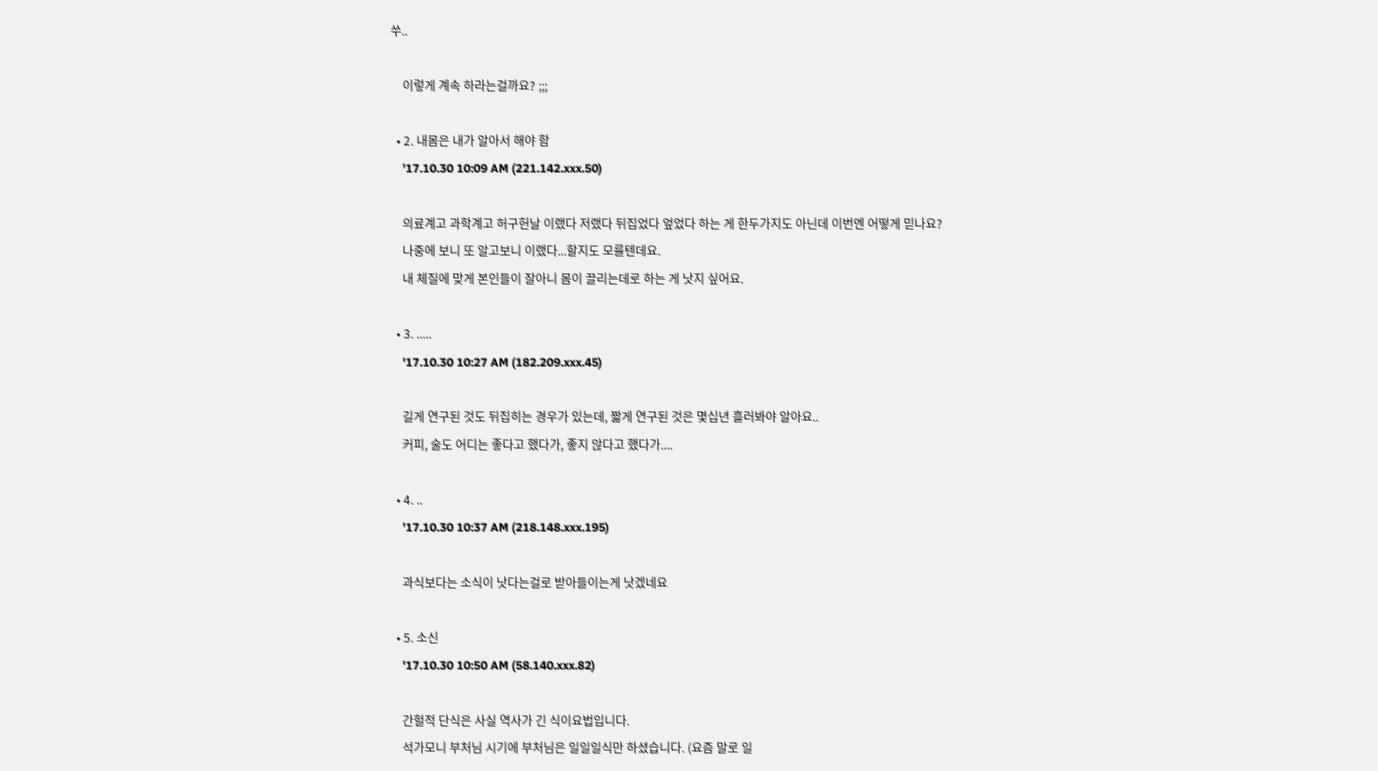쑤..

    이렇게 계속 하라는걸까요? ;;;

  • 2. 내몸은 내가 알아서 해야 함
    '17.10.30 10:09 AM (221.142.xxx.50)

    의료계고 과학계고 허구헌날 이랬다 저랬다 뒤집었다 엎었다 하는 게 한두가지도 아닌데 이번엔 어떻게 믿나요?
    나중에 보니 또 알고보니 이랬다...할지도 모를텐데요.
    내 체질에 맞게 본인들이 잘아니 몸이 끌리는데로 하는 게 낫지 싶어요.

  • 3. .....
    '17.10.30 10:27 AM (182.209.xxx.45)

    길게 연구된 것도 뒤집히는 경우가 있는데, 짧게 연구된 것은 몇십년 흘러봐야 알아요..
    커피, 술도 어디는 좋다고 했다가, 좋지 않다고 했다가....

  • 4. ..
    '17.10.30 10:37 AM (218.148.xxx.195)

    과식보다는 소식이 낫다는걸로 받아들이는게 낫겠네요

  • 5. 소신
    '17.10.30 10:50 AM (58.140.xxx.82)

    간헐적 단식은 사실 역사가 긴 식이요법입니다.
    석가모니 부처님 시기에 부처님은 일일일식만 하셨습니다. (요즘 말로 일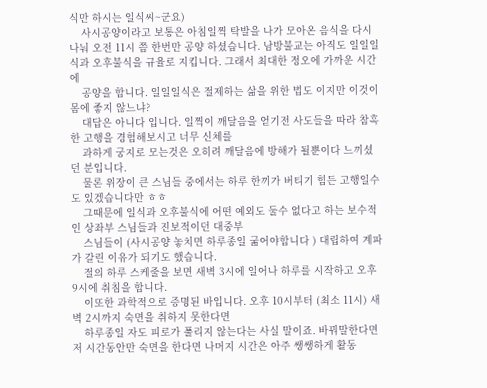식만 하시는 일식씨~군요)
    사시공양이라고 보통은 아침일찍 탁발을 나가 모아온 음식을 다시 나눠 오전 11시 쯤 한번만 공양 하셨습니다. 남방불교는 아직도 일일일식과 오후불식을 규율로 지킵니다. 그래서 최대한 정오에 가까운 시간에
    공양을 합니다. 일일일식은 절제하는 삶을 위한 법도 이지만 이것이 몸에 좋지 않느냐?
    대답은 아니다 입니다. 일찍이 깨달음을 얻기전 사도들을 따라 참혹한 고행을 경험해보시고 너무 신체를
    과하게 궁지로 모는것은 오히려 깨달음에 방해가 될뿐이다 느끼셨던 분입니다.
    물론 위장이 큰 스님들 중에서는 하루 한끼가 버티기 힘든 고행일수도 있겠습니다만 ㅎㅎ
    그때문에 일식과 오후불식에 어떤 예외도 둘수 없다고 하는 보수적인 상좌부 스님들과 진보적이던 대중부
    스님들이 (사시공양 놓치면 하루종일 굶어야합니다 ) 대립하여 계파가 갈린 이유가 되기도 했습니다.
    절의 하루 스케줄을 보면 새벽 3시에 일어나 하루를 시작하고 오후 9시에 취침을 합니다.
    이또한 과학적으로 증명된 바입니다. 오후 10시부터 (최소 11시) 새벽 2시까지 숙면을 취하지 못한다면
    하루종일 자도 피로가 풀리지 않는다는 사실 말이죠. 바꿔말한다면 저 시간동안만 숙면을 한다면 나머지 시간은 아주 쌩쌩하게 활동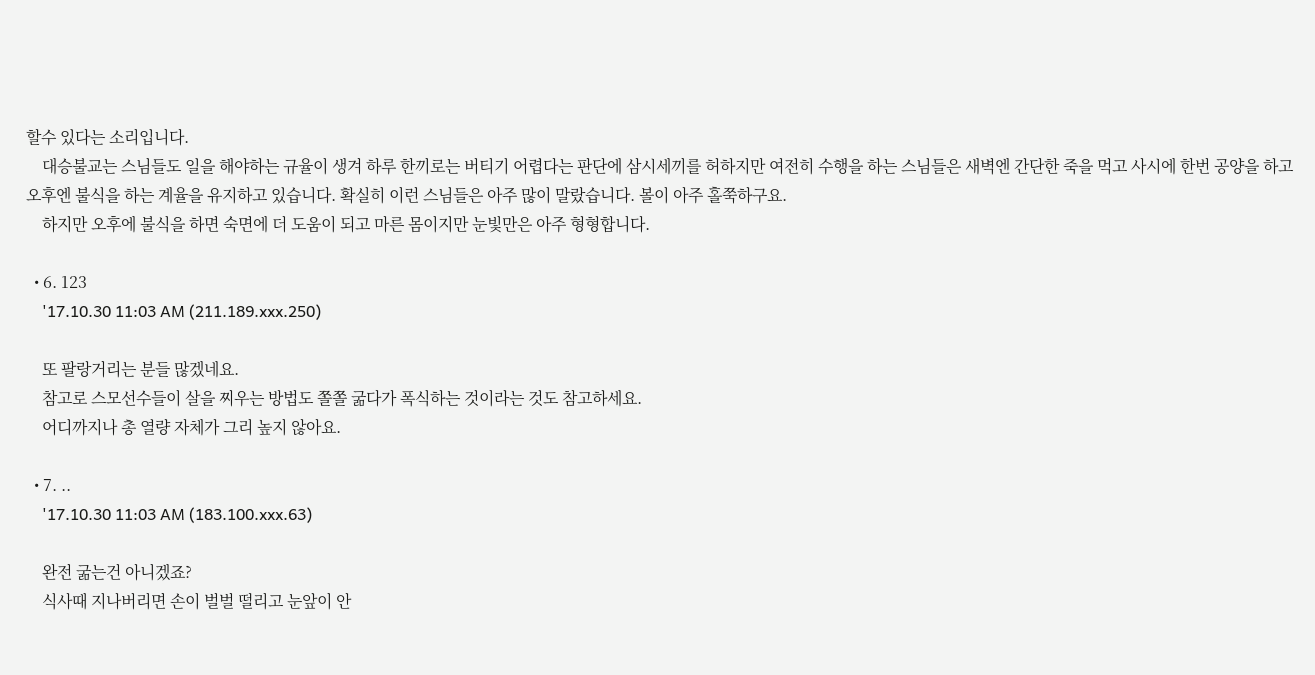할수 있다는 소리입니다.
    대승불교는 스님들도 일을 해야하는 규율이 생겨 하루 한끼로는 버티기 어렵다는 판단에 삼시세끼를 허하지만 여전히 수행을 하는 스님들은 새벽엔 간단한 죽을 먹고 사시에 한번 공양을 하고 오후엔 불식을 하는 계율을 유지하고 있습니다. 확실히 이런 스님들은 아주 많이 말랐습니다. 볼이 아주 홀쭉하구요.
    하지만 오후에 불식을 하면 숙면에 더 도움이 되고 마른 몸이지만 눈빛만은 아주 형형합니다.

  • 6. 123
    '17.10.30 11:03 AM (211.189.xxx.250)

    또 팔랑거리는 분들 많겠네요.
    참고로 스모선수들이 살을 찌우는 방법도 쫄쫄 굶다가 폭식하는 것이라는 것도 참고하세요.
    어디까지나 총 열량 자체가 그리 높지 않아요.

  • 7. ..
    '17.10.30 11:03 AM (183.100.xxx.63)

    완전 굶는건 아니겠죠?
    식사때 지나버리면 손이 벌벌 떨리고 눈앞이 안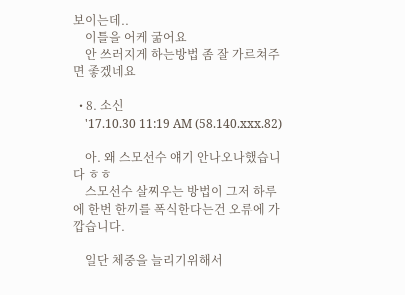보이는데..
    이틀을 어케 굶어요
    안 쓰러지게 하는방법 좀 잘 가르쳐주면 좋겠네요

  • 8. 소신
    '17.10.30 11:19 AM (58.140.xxx.82)

    아. 왜 스모선수 얘기 안나오나했습니다 ㅎㅎ
    스모선수 살찌우는 방법이 그저 하루에 한번 한끼를 폭식한다는건 오류에 가깝습니다.

    일단 체중을 늘리기위해서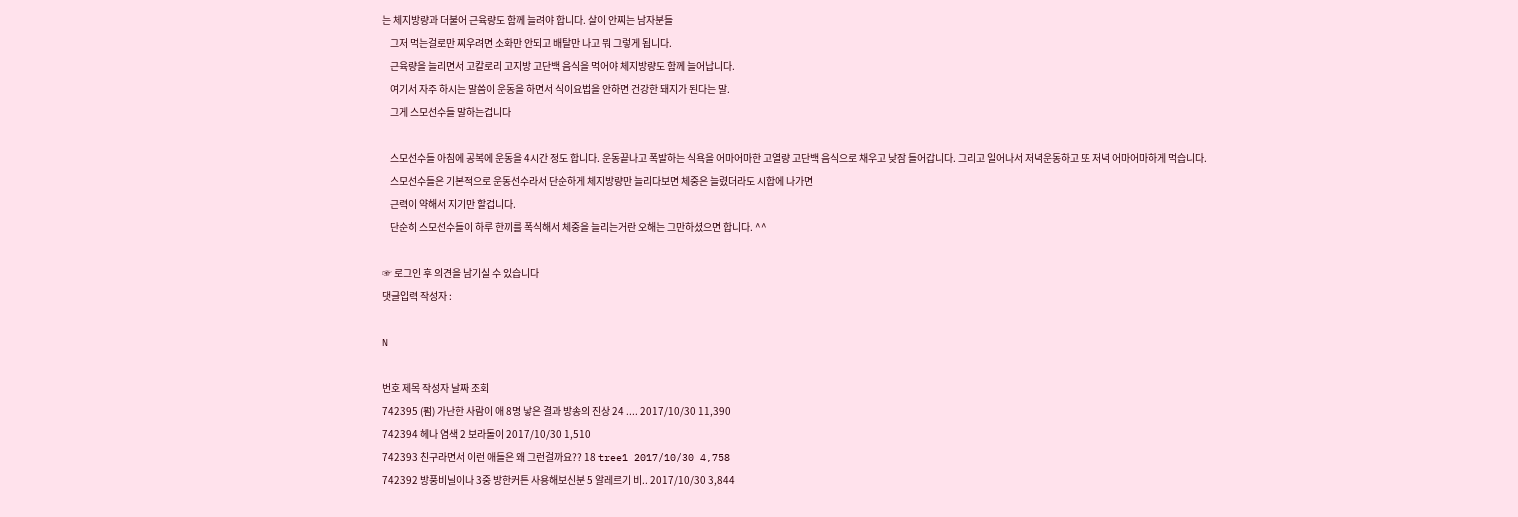는 체지방량과 더불어 근육량도 함께 늘려야 합니다. 살이 안찌는 남자분들
    그저 먹는걸로만 찌우려면 소화만 안되고 배탈만 나고 뭐 그렇게 됩니다.
    근육량을 늘리면서 고칼로리 고지방 고단백 음식을 먹어야 체지방량도 함께 늘어납니다.
    여기서 자주 하시는 말씀이 운동을 하면서 식이요법을 안하면 건강한 돼지가 된다는 말.
    그게 스모선수들 말하는겁니다

    스모선수들 아침에 공복에 운동을 4시간 정도 합니다. 운동끝나고 폭발하는 식욕을 어마어마한 고열량 고단백 음식으로 채우고 낮잠 들어갑니다. 그리고 일어나서 저녁운동하고 또 저녁 어마어마하게 먹습니다.
    스모선수들은 기본적으로 운동선수라서 단순하게 체지방량만 늘리다보면 체중은 늘렸더라도 시합에 나가면
    근력이 약해서 지기만 할겁니다.
    단순히 스모선수들이 하루 한끼를 폭식해서 체중을 늘리는거란 오해는 그만하셨으면 합니다. ^^

☞ 로그인 후 의견을 남기실 수 있습니다
댓글입력 작성자 :

N

번호 제목 작성자 날짜 조회
742395 (펌) 가난한 사람이 애 8명 낳은 결과 방송의 진상 24 .... 2017/10/30 11,390
742394 헤나 염색 2 보라돌이 2017/10/30 1,510
742393 친구라면서 이런 애들은 왜 그런걸까요?? 18 tree1 2017/10/30 4,758
742392 방풍비닐이나 3중 방한커튼 사용해보신분 5 알레르기 비.. 2017/10/30 3,844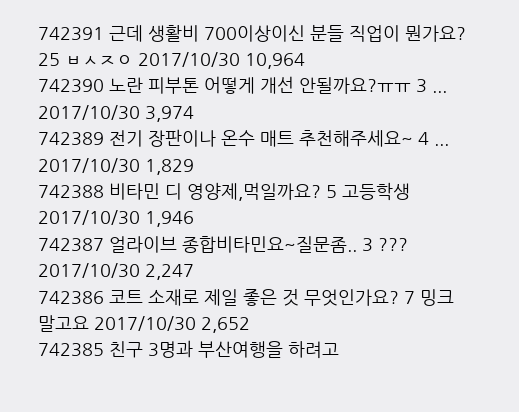742391 근데 생활비 700이상이신 분들 직업이 뭔가요? 25 ㅂㅅㅈㅇ 2017/10/30 10,964
742390 노란 피부톤 어떻게 개선 안될까요?ㅠㅠ 3 ... 2017/10/30 3,974
742389 전기 장판이나 온수 매트 추천해주세요~ 4 ... 2017/10/30 1,829
742388 비타민 디 영양제,먹일까요? 5 고등학생 2017/10/30 1,946
742387 얼라이브 종합비타민요~질문좀.. 3 ??? 2017/10/30 2,247
742386 코트 소재로 제일 좋은 것 무엇인가요? 7 밍크말고요 2017/10/30 2,652
742385 친구 3명과 부산여행을 하려고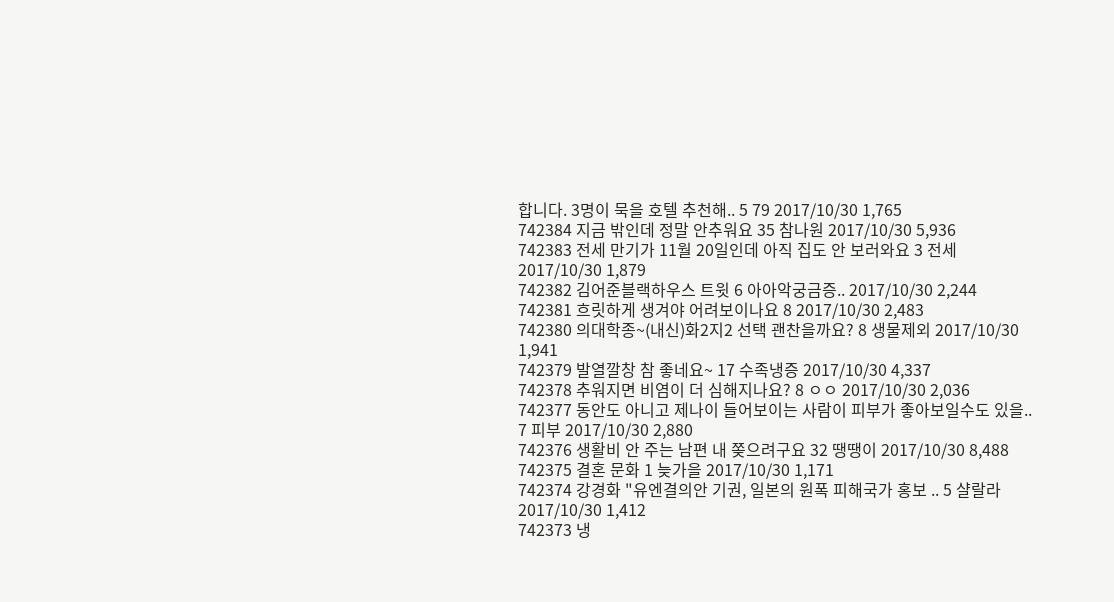합니다. 3명이 묵을 호텔 추천해.. 5 79 2017/10/30 1,765
742384 지금 밖인데 정말 안추워요 35 참나원 2017/10/30 5,936
742383 전세 만기가 11월 20일인데 아직 집도 안 보러와요 3 전세 2017/10/30 1,879
742382 김어준블랙하우스 트윗 6 아아악궁금증.. 2017/10/30 2,244
742381 흐릿하게 생겨야 어려보이나요 8 2017/10/30 2,483
742380 의대학종~(내신)화2지2 선택 괜찬을까요? 8 생물제외 2017/10/30 1,941
742379 발열깔창 참 좋네요~ 17 수족냉증 2017/10/30 4,337
742378 추워지면 비염이 더 심해지나요? 8 ㅇㅇ 2017/10/30 2,036
742377 동안도 아니고 제나이 들어보이는 사람이 피부가 좋아보일수도 있을.. 7 피부 2017/10/30 2,880
742376 생활비 안 주는 남편 내 쫒으려구요 32 땡땡이 2017/10/30 8,488
742375 결혼 문화 1 늦가을 2017/10/30 1,171
742374 강경화 "유엔결의안 기권, 일본의 원폭 피해국가 홍보 .. 5 샬랄라 2017/10/30 1,412
742373 냉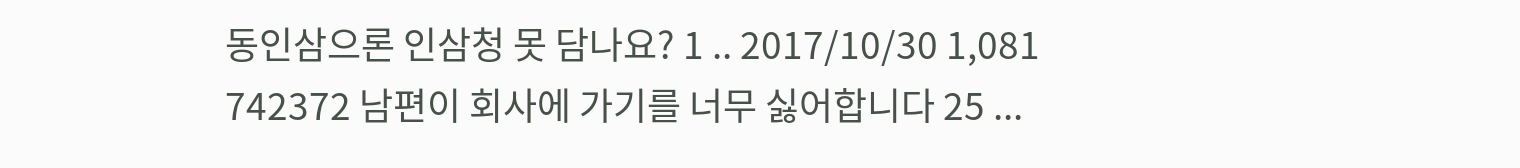동인삼으론 인삼청 못 담나요? 1 .. 2017/10/30 1,081
742372 남편이 회사에 가기를 너무 싫어합니다 25 ...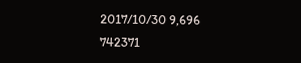2017/10/30 9,696
742371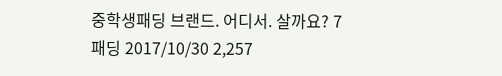중학생패딩 브랜드. 어디서. 살까요? 7 패딩 2017/10/30 2,257